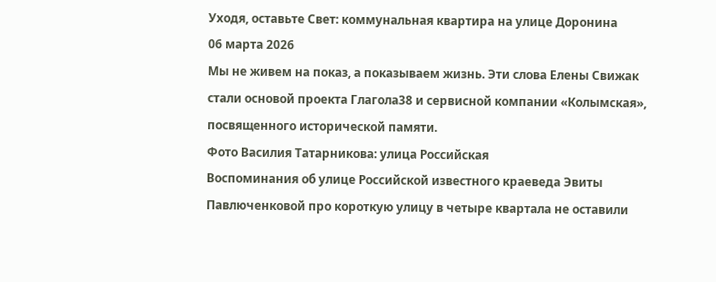Уходя, оставьте Свет: коммунальная квартира на улице Доронина
06 марта 2026
Мы не живем на показ, а показываем жизнь. Эти слова Елены Свижак стали основой проекта Глагола38 и сервисной компании «Колымская», посвященного исторической памяти.
Фото Василия Татарникова: улица Российская
Воспоминания об улице Российской известного краеведа Эвиты Павлюченковой про короткую улицу в четыре квартала не оставили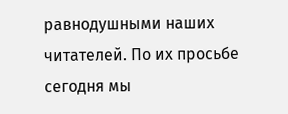равнодушными наших читателей. По их просьбе сегодня мы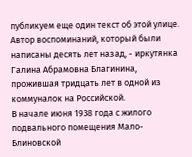публикуем еще один текст об этой улице. Автор воспоминаний, который были написаны десять лет назад, - иркутянка Галина Абрамовна Благинина, прожившая тридцать лет в одной из коммуналок на Российской.
В начале июня 1938 года с жилого подвального помещения Мало-Блиновской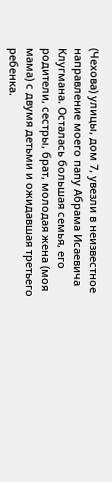(Чехова) улицы, дом 7, увезли в неизвестное направление моего папу Абрама Исаевича Клугмана. Осталась большая семья, его родители, сестры, брат, молодая жена (моя мама) с двумя детьми и ожидавшая третьего ребенка.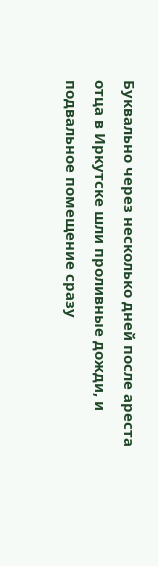Буквально через несколько дней после ареста отца в Иркутске шли проливные дожди, и подвальное помещение сразу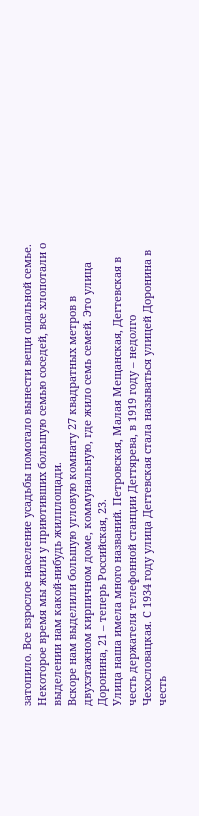затопило. Все взрослое население усадьбы помогало вынести вещи опальной семье. Некоторое время мы жили у приютивших большую семью соседей, все хлопотали о выделении нам какой-нибудь жилплощади.
Вскоре нам выделили большую угловую комнату 27 квадратных метров в двухэтажном кирпичном доме, коммунальную, где жило семь семей. Это улица Доронина, 21 – теперь Российская, 23.
Улица наша имела много названий. Петровская, Малая Мещанская, Дегтевская в честь держателя телефонной станции Дегтярева, в 1919 году – недолго Чехословацкая. С 1934 году улица Дегтевская стала называться улицей Доронина в честь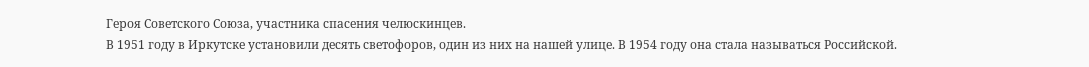Героя Советского Союза, участника спасения челюскинцев.
В 1951 году в Иркутске установили десять светофоров, один из них на нашей улице. В 1954 году она стала называться Российской.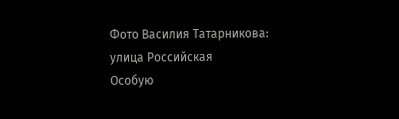Фото Василия Татарникова: улица Российская
Особую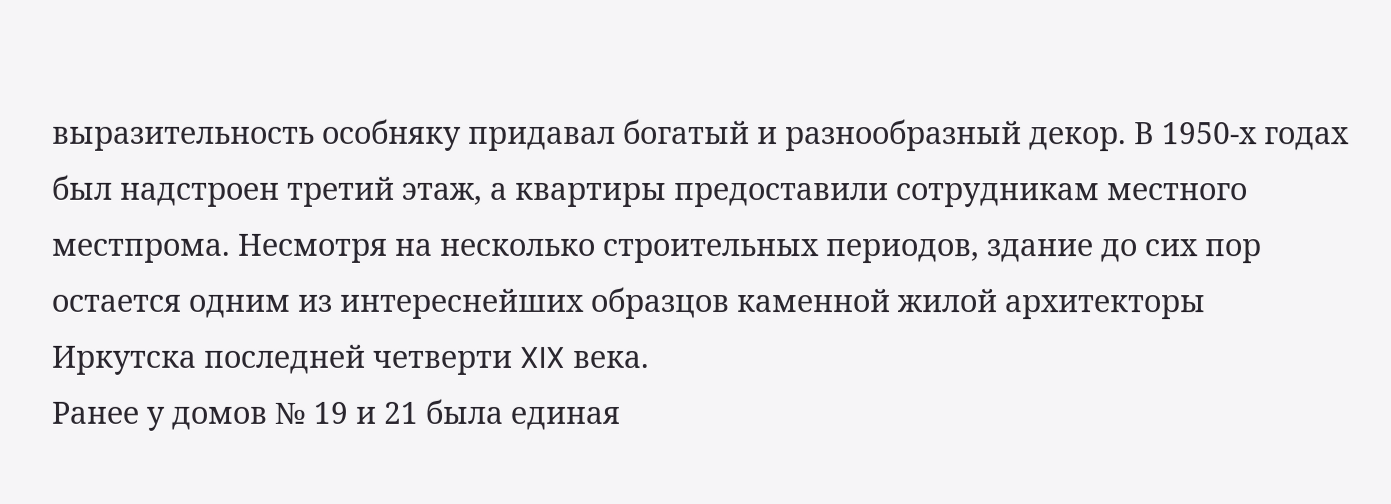выразительность особняку придавал богатый и разнообразный декор. В 1950-х годах был надстроен третий этаж, а квартиры предоставили сотрудникам местного местпрома. Несмотря на несколько строительных периодов, здание до сих пор остается одним из интереснейших образцов каменной жилой архитекторы Иркутска последней четверти XIX века.
Ранее у домов № 19 и 21 была единая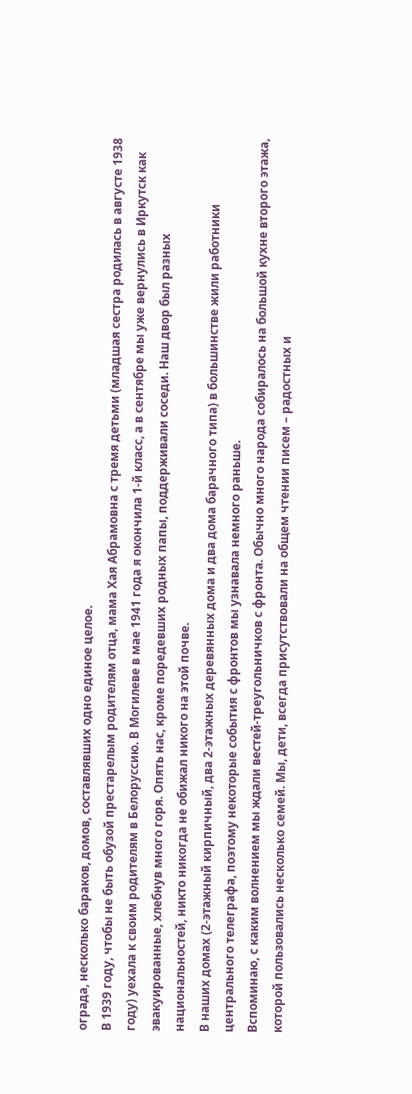ограда, несколько бараков, домов, составлявших одно единое целое.
В 1939 году, чтобы не быть обузой престарелым родителям отца, мама Хая Абрамовна с тремя детьми (младшая сестра родилась в августе 1938 году) уехала к своим родителям в Белоруссию. В Могилеве в мае 1941 года я окончила 1-й класс, а в сентябре мы уже вернулись в Иркутск как эвакуированные, хлебнув много горя. Опять нас, кроме поредевших родных папы, поддерживали соседи. Наш двор был разных национальностей, никто никогда не обижал никого на этой почве.
В наших домах (2-этажный кирпичный, два 2-этажных деревянных дома и два дома барачного типа) в большинстве жили работники центрального телеграфа, поэтому некоторые события с фронтов мы узнавала немного раньше.
Вспоминаю, с каким волнением мы ждали вестей-треугольничков с фронта. Обычно много народа собиралось на большой кухне второго этажа, которой пользовались несколько семей. Мы, дети, всегда присутствовали на общем чтении писем – радостных и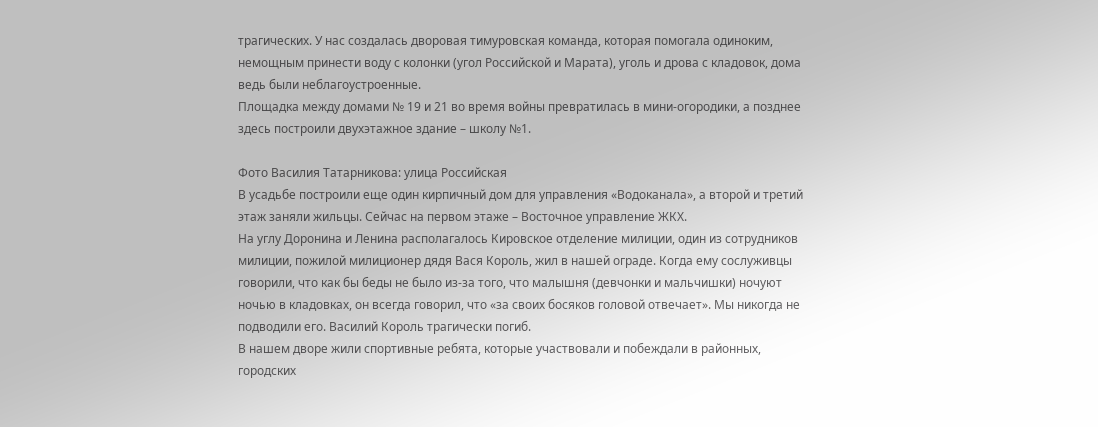трагических. У нас создалась дворовая тимуровская команда, которая помогала одиноким, немощным принести воду с колонки (угол Российской и Марата), уголь и дрова с кладовок, дома ведь были неблагоустроенные.
Площадка между домами № 19 и 21 во время войны превратилась в мини-огородики, а позднее здесь построили двухэтажное здание – школу №1.

Фото Василия Татарникова: улица Российская
В усадьбе построили еще один кирпичный дом для управления «Водоканала», а второй и третий этаж заняли жильцы. Сейчас на первом этаже – Восточное управление ЖКХ.
На углу Доронина и Ленина располагалось Кировское отделение милиции, один из сотрудников милиции, пожилой милиционер дядя Вася Король, жил в нашей ограде. Когда ему сослуживцы говорили, что как бы беды не было из-за того, что малышня (девчонки и мальчишки) ночуют ночью в кладовках, он всегда говорил, что «за своих босяков головой отвечает». Мы никогда не подводили его. Василий Король трагически погиб.
В нашем дворе жили спортивные ребята, которые участвовали и побеждали в районных, городских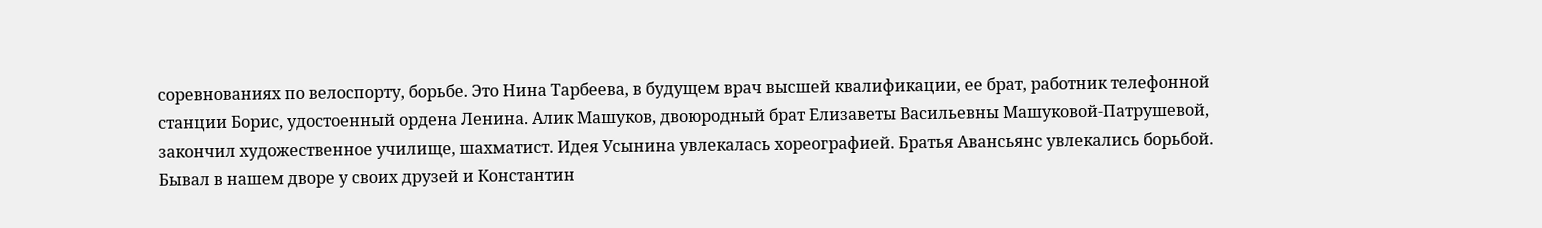соревнованиях по велоспорту, борьбе. Это Нина Тарбеева, в будущем врач высшей квалификации, ее брат, работник телефонной станции Борис, удостоенный ордена Ленина. Алик Машуков, двоюродный брат Елизаветы Васильевны Машуковой-Патрушевой, закончил художественное училище, шахматист. Идея Усынина увлекалась хореографией. Братья Авансьянс увлекались борьбой. Бывал в нашем дворе у своих друзей и Константин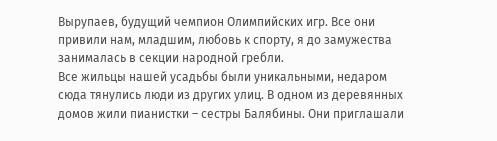Вырупаев, будущий чемпион Олимпийских игр. Все они привили нам, младшим, любовь к спорту, я до замужества занималась в секции народной гребли.
Все жильцы нашей усадьбы были уникальными, недаром сюда тянулись люди из других улиц. В одном из деревянных домов жили пианистки – сестры Балябины. Они приглашали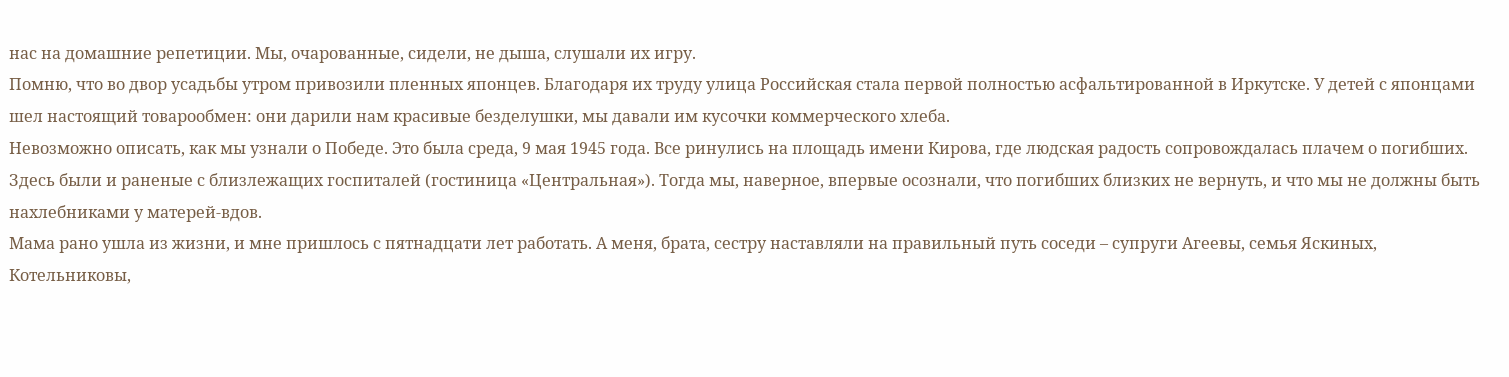нас на домашние репетиции. Мы, очарованные, сидели, не дыша, слушали их игру.
Помню, что во двор усадьбы утром привозили пленных японцев. Благодаря их труду улица Российская стала первой полностью асфальтированной в Иркутске. У детей с японцами шел настоящий товарообмен: они дарили нам красивые безделушки, мы давали им кусочки коммерческого хлеба.
Невозможно описать, как мы узнали о Победе. Это была среда, 9 мая 1945 года. Все ринулись на площадь имени Кирова, где людская радость сопровождалась плачем о погибших. Здесь были и раненые с близлежащих госпиталей (гостиница «Центральная»). Тогда мы, наверное, впервые осознали, что погибших близких не вернуть, и что мы не должны быть нахлебниками у матерей-вдов.
Мама рано ушла из жизни, и мне пришлось с пятнадцати лет работать. А меня, брата, сестру наставляли на правильный путь соседи – супруги Агеевы, семья Яскиных, Котельниковы,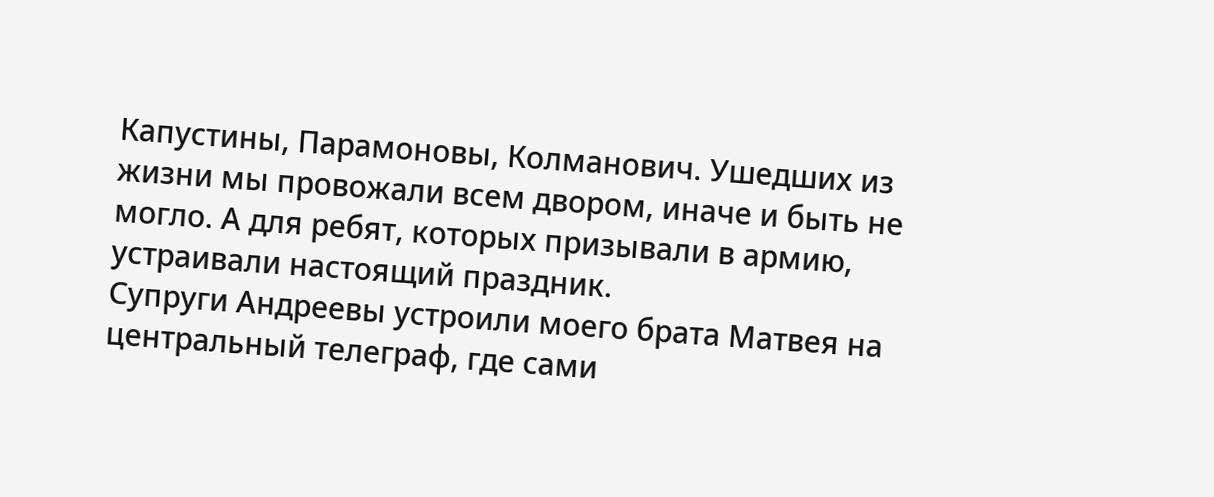Капустины, Парамоновы, Колманович. Ушедших из жизни мы провожали всем двором, иначе и быть не могло. А для ребят, которых призывали в армию, устраивали настоящий праздник.
Супруги Андреевы устроили моего брата Матвея на центральный телеграф, где сами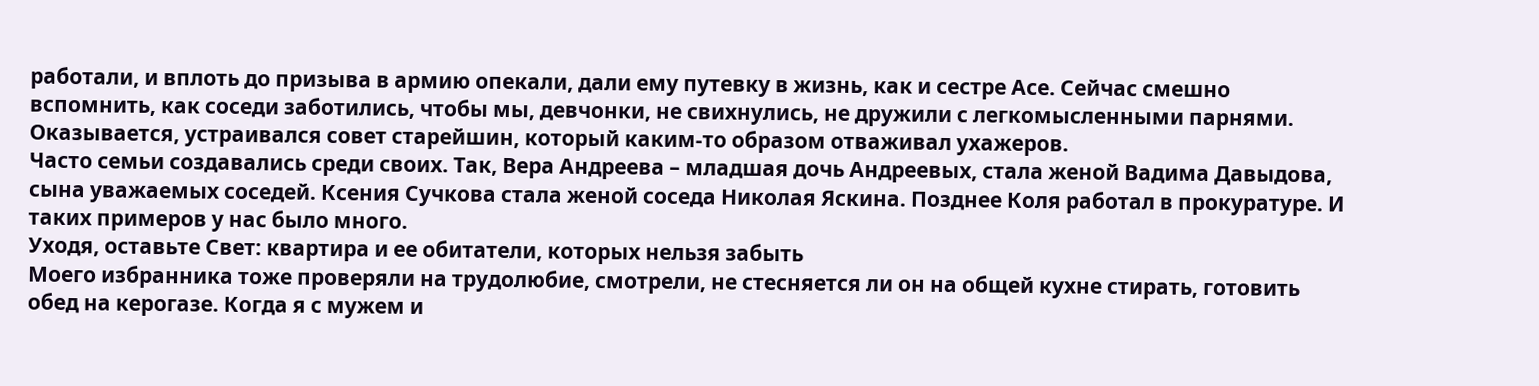работали, и вплоть до призыва в армию опекали, дали ему путевку в жизнь, как и сестре Асе. Сейчас смешно вспомнить, как соседи заботились, чтобы мы, девчонки, не свихнулись, не дружили с легкомысленными парнями. Оказывается, устраивался совет старейшин, который каким-то образом отваживал ухажеров.
Часто семьи создавались среди своих. Так, Вера Андреева – младшая дочь Андреевых, стала женой Вадима Давыдова, сына уважаемых соседей. Ксения Сучкова стала женой соседа Николая Яскина. Позднее Коля работал в прокуратуре. И таких примеров у нас было много.
Уходя, оставьте Свет: квартира и ее обитатели, которых нельзя забыть
Моего избранника тоже проверяли на трудолюбие, смотрели, не стесняется ли он на общей кухне стирать, готовить обед на керогазе. Когда я с мужем и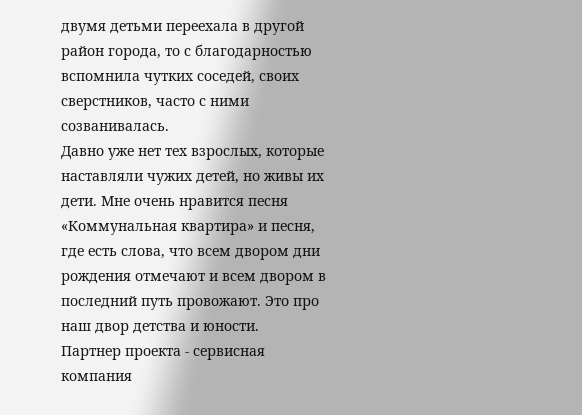двумя детьми переехала в другой район города, то с благодарностью вспомнила чутких соседей, своих сверстников, часто с ними созванивалась.
Давно уже нет тех взрослых, которые наставляли чужих детей, но живы их дети. Мне очень нравится песня «Коммунальная квартира» и песня, где есть слова, что всем двором дни рождения отмечают и всем двором в последний путь провожают. Это про наш двор детства и юности.
Партнер проекта - сервисная компания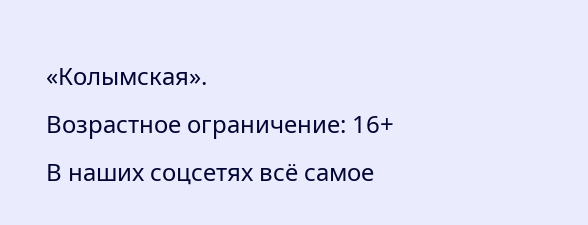«Колымская».
Возрастное ограничение: 16+
В наших соцсетях всё самое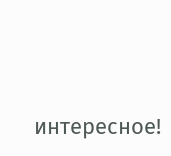интересное!